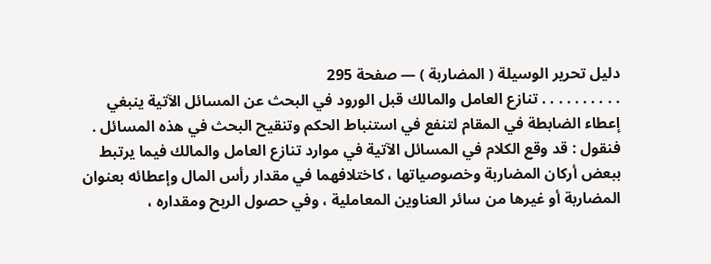دليل تحرير الوسيلة ( المضاربة ) — صفحة 295
. . . . . . . . . . تنازع العامل والمالك قبل الورود في البحث عن المسائل الآتية ينبغي إعطاء الضابطة في المقام لتنفع في استنباط الحكم وتنقيح البحث في هذه المسائل . فنقول : قد وقع الكلام في المسائل الآتية في موارد تنازع العامل والمالك فيما يرتبط ببعض أركان المضاربة وخصوصياتها ، كاختلافهما في مقدار رأس المال وإعطائه بعنوان المضاربة أو غيرها من سائر العناوين المعاملية ، وفي حصول الربح ومقداره ،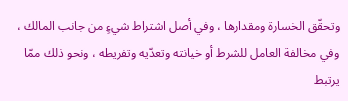وتحقّق الخسارة ومقدارها ، وفي أصل اشتراط شيءٍ من جانب المالك ، وفي مخالفة العامل للشرط أو خيانته وتعدّيه وتفريطه ، ونحو ذلك ممّا يرتبط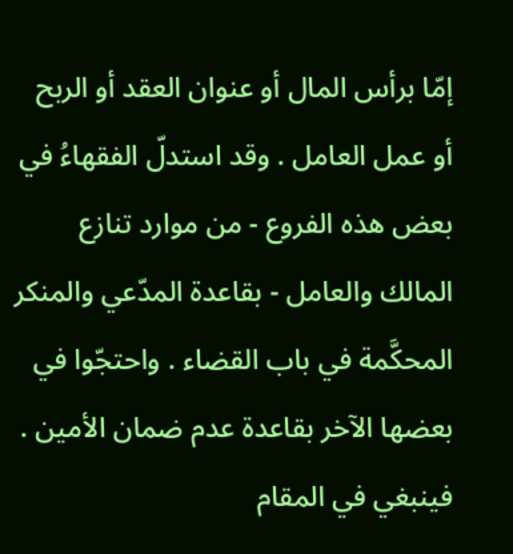إمّا برأس المال أو عنوان العقد أو الربح أو عمل العامل . وقد استدلّ الفقهاءُ في بعض هذه الفروع - من موارد تنازع المالك والعامل - بقاعدة المدّعي والمنكر المحكَّمة في باب القضاء . واحتجّوا في بعضها الآخر بقاعدة عدم ضمان الأمين . فينبغي في المقام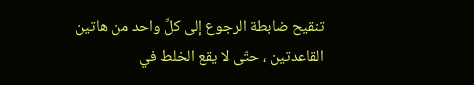تنقيح ضابطة الرجوع إلى كلِّ واحد من هاتين القاعدتين ، حتّى لا يقع الخلط في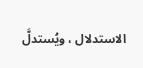الاستدلال ، ويُستدلَّ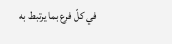في كلّ فرع بما يرتبط به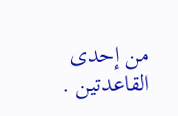من إحدى القاعدتين .